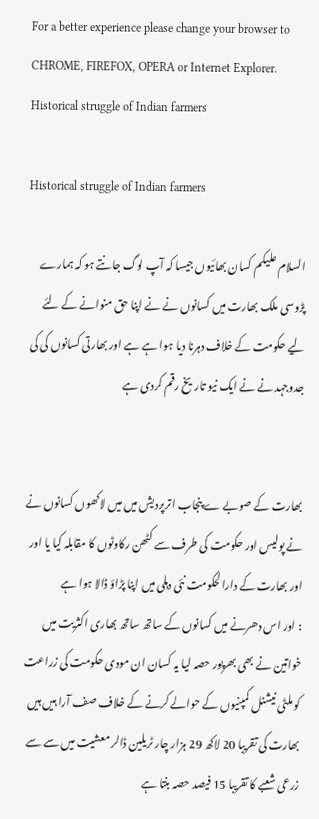For a better experience please change your browser to CHROME, FIREFOX, OPERA or Internet Explorer.
Historical struggle of Indian farmers

Historical struggle of Indian farmers

السلام علیکم کسان بھائیوں جیسا کہ آپ لوگ جانتے ہو کہ ہمارے پڑوسی ملک بھارت میں کسانوں نے نے اپنا حق منوانے کے لئے لیے حکومت کے خلاف دہرنا دیا ہوا ہے ہے اور بھارتی کسانوں کی کی جدوجہد نے نے ایک نیو تاریخ رقم کردی ہے


بھارت کے صوبے ے پنجاب اترپردیش میں میں لاکھوں کسانوں نے نے پولیس اور حکومت کی طرف سے کٹھن رکاوٹوں کا مقابلہ کیا یا اور اور بھارت کے دارالحکومت نئی دہلی میں اپنا پڑاؤ ڈالا ہوا ہے
: اور اس دھرنے میں کسانوں کے ساتھ ساتھ بھاری اکثریت میں خواتین نے بھی بھرپور حصہ لیا یہ کسان ان مودی حکومت کی زراعت کو ملٹی نیشنل کمپنیوں کے حوالے کرنے کے خلاف صف آرا ہیں ہیں بھارت کی تقریبا 20 لاکھ 29 ہزار چار ٹریلین ڈالر معشیت میں سے سے زرعی شعبے کا تقریبا 15 فیصد حصہ بنتا ہے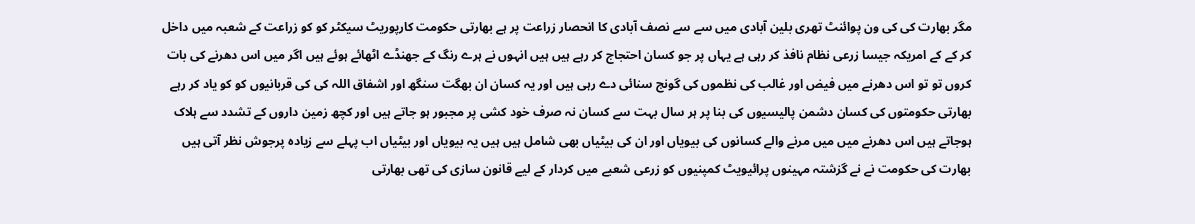مگر بھارت کی کی ون پوائنٹ تھری بلین آبادی میں سے سے نصف آبادی کا انحصار زراعت پر ہے بھارتی حکومت کارپوریٹ سیکٹر کو کو زراعت کے شعبہ میں داخل کر کے کے امریکہ جیسا زرعی نظام نافذ کر رہی ہے یہاں پر جو کسان احتجاج کر رہے ہیں ہیں انہوں نے ہرے رنگ کے جھنڈے اٹھائے ہوئے ہیں اگر میں اس دھرنے کی بات کروں تو تو اس دھرنے میں فیض اور غالب کی نظموں کی گونج سنائی دے رہی ہیں اور یہ کسان ان بھگت سنگھ اور اشفاق اللہ کی کی قربانیوں کو کو یاد کر رہے بھارتی حکومتوں کی کسان دشمن پالیسیوں کی بنا پر ہر سال بہت سے کسان نہ صرف خود کشی پر مجبور ہو جاتے ہیں اور کچھ زمین داروں کے تشدد سے ہلاک ہوجاتے ہیں اس دھرنے میں میں مرنے والے کسانوں کی بیویاں اور ان کی بیٹیاں بھی شامل ہیں ہیں یہ بیویاں اور بیٹیاں اب پہلے سے زیادہ پرجوش نظر آتی ہیں
بھارت کی حکومت نے نے گزشتہ مہینوں پرائیویٹ کمپنیوں کو زرعی شعبے میں کردار کے لیے قانون سازی کی تھی بھارتی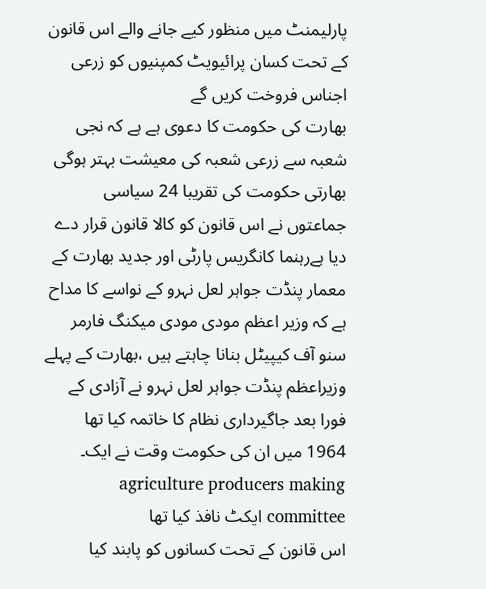پارلیمنٹ میں منظور کیے جانے والے اس قانون کے تحت کسان پرائیویٹ کمپنیوں کو زرعی اجناس فروخت کریں گے
بھارت کی حکومت کا دعوی ہے ہے کہ نجی شعبہ سے زرعی شعبہ کی معیشت بہتر ہوگی بھارتی حکومت کی تقریبا 24 سیاسی جماعتوں نے اس قانون کو کالا قانون قرار دے دیا ہےرہنما کانگریس پارٹی اور جدید بھارت کے معمار پنڈت جواہر لعل نہرو کے نواسے کا مداح ہے کہ وزیر اعظم مودی مودی میکنگ فارمر سنو آف کیپیٹل بنانا چاہتے ہیں ،بھارت کے پہلے وزیراعظم پنڈت جواہر لعل نہرو نے آزادی کے فورا بعد جاگیرداری نظام کا خاتمہ کیا تھا
1964 میں ان کی حکومت وقت نے ایک۔ agriculture producers making committee ایکٹ نافذ کیا تھا
اس قانون کے تحت کسانوں کو پابند کیا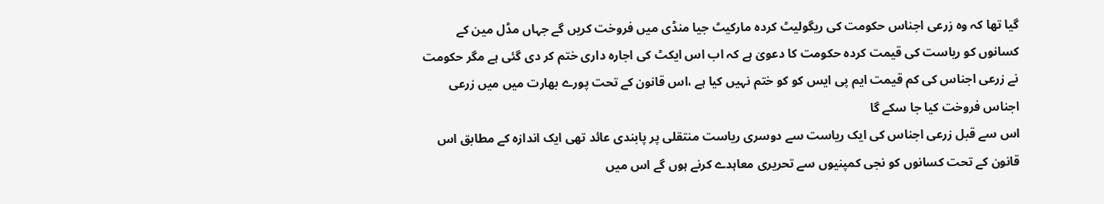گیا تھا کہ وہ زرعی اجناس حکومت کی ریگولیٹ کردہ مارکیٹ جیا منڈی میں فروخت کریں گے جہاں مڈل مین کے کسانوں کو ریاست کی قیمت کردہ حکومت کا دعویٰ ہے کہ اب اس ایکٹ کی اجارہ داری ختم کر دی گئی ہے مگر حکومت نے زرعی اجناس کی کم قیمت ایم پی ایس کو کو ختم نہیں کیا ہے ،اس قانون کے تحت پورے بھارت میں میں زرعی اجناس فروخت کیا جا سکے گا
اس سے قبل زرعی اجناس کی ایک ریاست سے دوسری ریاست منتقلی پر پابندی عائد تھی ایک اندازہ کے مطابق اس قانون کے تحت کسانوں کو نجی کمپنیوں سے تحریری معاہدے کرنے ہوں گے اس میں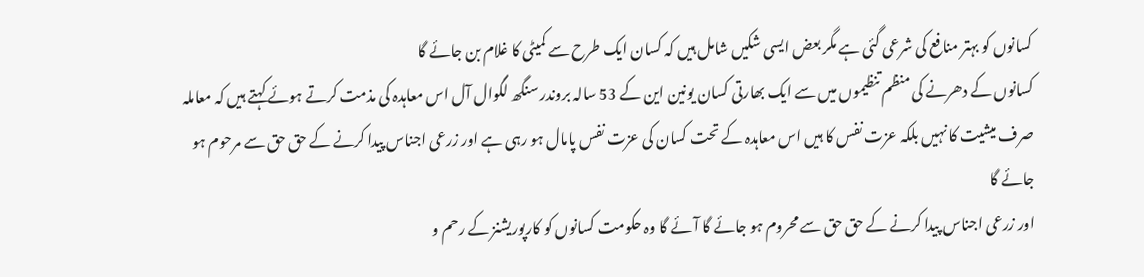کسانوں کو بہتر منافع کی شرعی گئی ہے مگر بعض ایسی شکیں شامل ہیں کہ کسان ایک طرح سے کمیٹی کا غلام بن جائے گا
کسانوں کے دھرنے کی منظم تنظیموں میں سے ایک بھارتی کسان یونین این کے 53 سالہ بروندر سنگھ لگوال آل اس معاہدہ کی مذمت کرتے ہوئے کہتے ہیں کہ معاملہ صرف میشیت کا نہیں بلکہ عزت نفس کا ہیں اس معاہدہ کے تحت کسان کی عزت نفس پامال ہو رہی ہے اور زرعی اجناس پیدا کرنے کے حق حق سے مرحوم ہو جائے گا
اور زرعی اجناس پیدا کرنے کے حق حق سے محروم ہو جائے گا آئے گا وہ حکومت کسانوں کو کارپوریشنز کے رحم و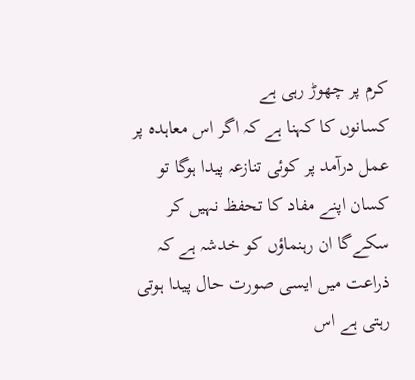کرم پر چھوڑ رہی ہے
کسانوں کا کہنا ہے کہ اگر اس معاہدہ پر عمل درآمد پر کوئی تنازعہ پیدا ہوگا تو کسان اپنے مفاد کا تحفظ نہیں کر سکےگا ان رہنماؤں کو خدشہ ہے کہ ذراعت میں ایسی صورت حال پیدا ہوتی رہتی ہے اس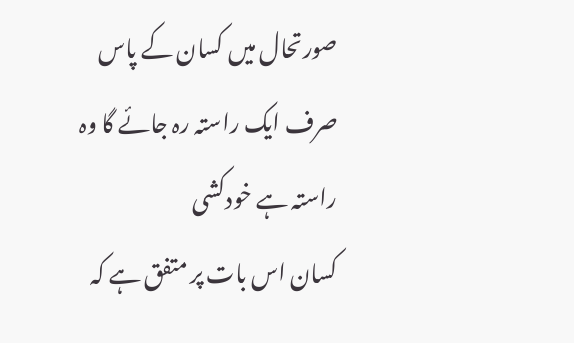صورتحال میں کسان کے پاس صرف ایک راستہ رہ جائے گا وہ راستہ ہے خودکشی
کسان اس بات پر متفق ہے کہ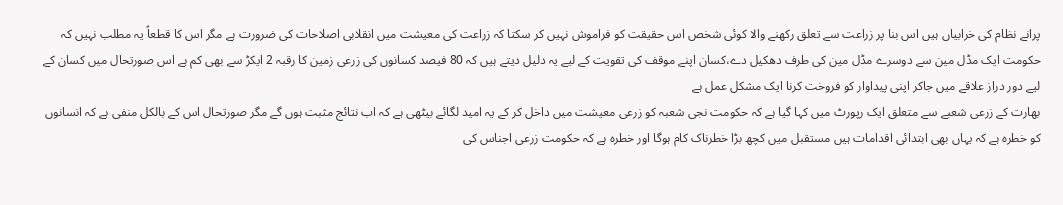پرانے نظام کی خرابیاں ہیں اس بنا پر زراعت سے تعلق رکھنے والا کوئی شخص اس حقیقت کو فراموش نہیں کر سکتا کہ زراعت کی معیشت میں انقلابی اصلاحات کی ضرورت ہے مگر اس کا قطعاً یہ مطلب نہیں کہ حکومت ایک مڈل مین سے دوسرے مڈل مین کی طرف دھکیل دے،کسان اپنے موقف کی تقویت کے لیے یہ دلیل دیتے ہیں کہ 80 فیصد کسانوں کی زرعی زمین کا رقبہ 2 ایکڑ سے بھی کم ہے اس صورتحال میں کسان کے لیے دور دراز علاقے میں جاکر اپنی پیداوار کو فروخت کرنا ایک مشکل عمل ہے
بھارت کے زرعی شعبے سے متعلق ایک رپورٹ میں کہا گیا ہے کہ حکومت نجی شعبہ کو زرعی معیشت میں داخل کر کے یہ امید لگائے بیٹھی ہے کہ اب نتائج مثبت ہوں گے مگر صورتحال اس کے بالکل منفی ہے کہ انسانوں کو خطرہ ہے کہ یہاں بھی ابتدائی اقدامات ہیں مستقبل میں کچھ بڑا خطرناک کام ہوگا اور خطرہ ہے کہ حکومت زرعی اجناس کی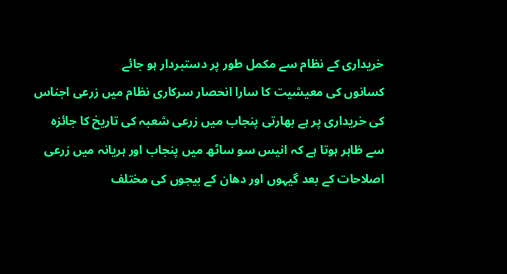خریداری کے نظام سے مکمل طور پر دستبردار ہو جائے
کسانوں کی معیشیت کا سارا انحصار سرکاری نظام میں زرعی اجناس کی خریداری پر ہے بھارتی پنجاب میں زرعی شعبہ کی تاریخ کا جائزہ سے ظاہر ہوتا ہے کہ انیس سو ساٹھ میں پنجاب اور ہریانہ میں زرعی اصلاحات کے بعد گیہوں اور دھان کے بیجوں کی مختلف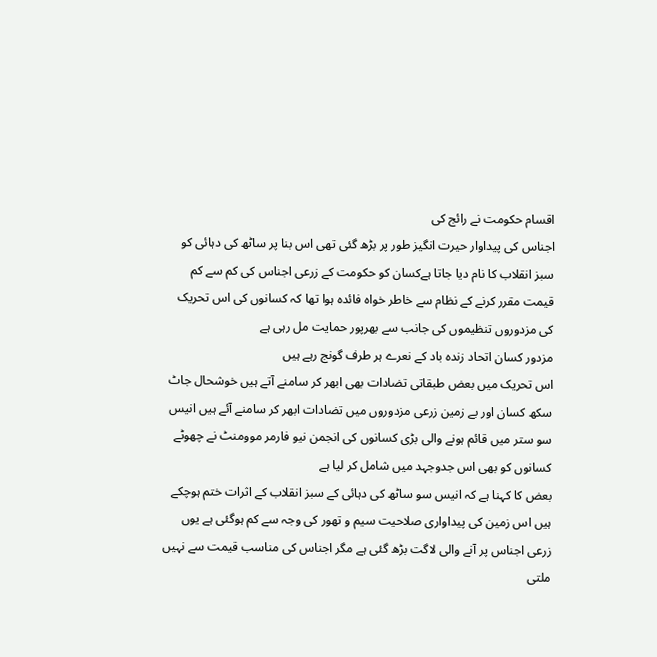اقسام حکومت نے رائج کی
اجناس کی پیداوار حیرت انگیز طور پر بڑھ گئی تھی اس بنا پر ساٹھ کی دہائی کو سبز انقلاب کا نام دیا جاتا ہےکسان کو حکومت کے زرعی اجناس کی کم سے کم قیمت مقرر کرنے کے نظام سے خاطر خواہ فائدہ ہوا تھا کہ کسانوں کی اس تحریک کی مزدوروں تنظیموں کی جانب سے بھرپور حمایت مل رہی ہے
مزدور کسان اتحاد زندہ باد کے نعرے ہر طرف گونج رہے ہیں
اس تحریک میں بعض طبقاتی تضادات بھی ابھر کر سامنے آتے ہیں خوشحال جاٹ سکھ کسان اور بے زمین زرعی مزدوروں میں تضادات ابھر کر سامنے آئے ہیں انیس سو ستر میں قائم ہونے والی بڑی کسانوں کی انجمن نیو فارمر موومنٹ نے چھوٹے کسانوں کو بھی اس جدوجہد میں شامل کر لیا ہے
بعض کا کہنا ہے کہ انیس سو ساٹھ کی دہائی کے سبز انقلاب کے اثرات ختم ہوچکے ہیں اس زمین کی پیداواری صلاحیت سیم و تھور کی وجہ سے کم ہوگئی ہے یوں زرعی اجناس پر آنے والی لاگت بڑھ گئی ہے مگر اجناس کی مناسب قیمت سے نہیں ملتی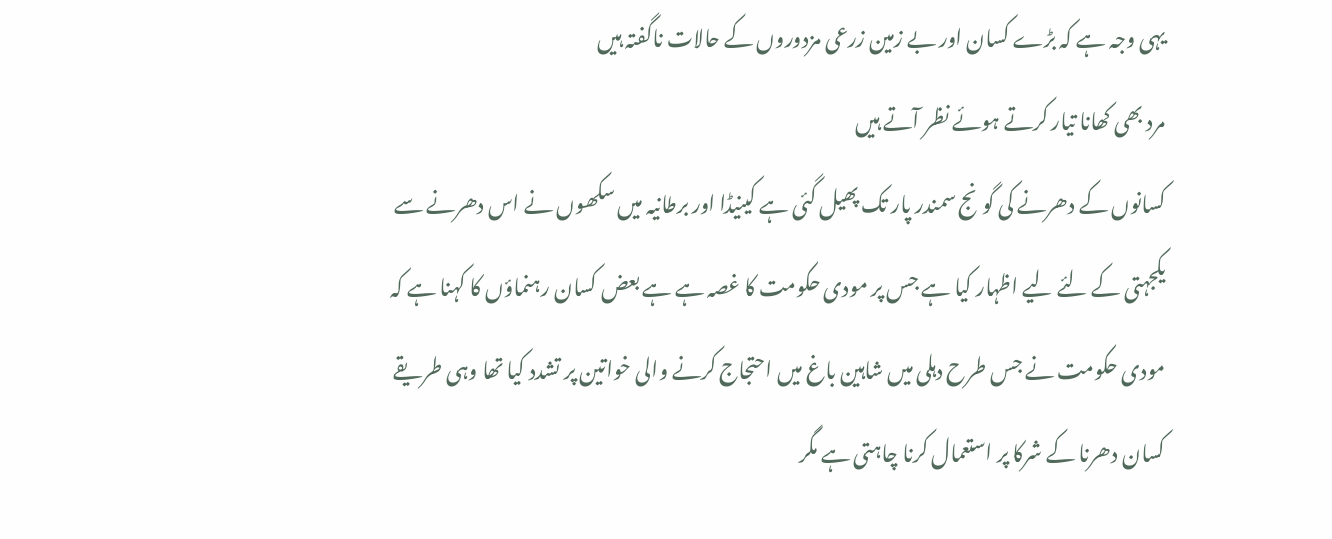یہی وجہ ہے کہ بڑے کسان اور بے زمین زرعی مزدوروں کے حالات ناگفتہ ہیں
مرد بھی کھانا تیار کرتے ہوئے نظر آتے ہیں
کسانوں کے دھرنے کی گونج سمندر پار تک پھیل گئی ہے کینیڈا اور برطانیہ میں سکھوں نے اس دھرنے سے یکجہتی کے لئے لیے اظہار کیا ہے جس پر مودی حکومت کا غصہ ہے ہے بعض کسان رہنماؤں کا کہنا ہے کہ مودی حکومت نے جس طرح دہلی میں شاہین باغ میں احتجاج کرنے والی خواتین پر تشدد کیا تھا وہی طریقے کسان دھرنا کے شرکا پر استعمال کرنا چاہتی ہے مگر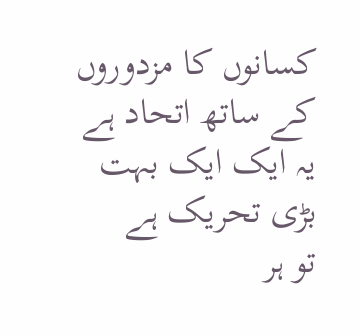کسانوں کا مزدوروں کے ساتھ اتحاد ہے یہ ایک ایک بہت بڑی تحریک ہے
تو ہر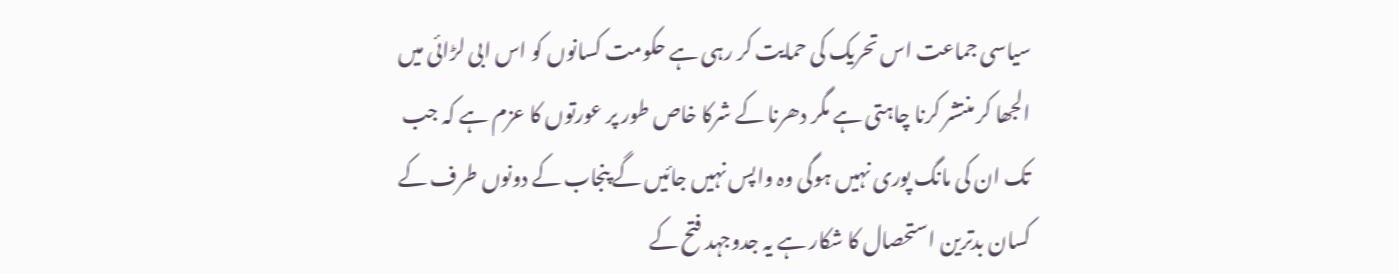سیاسی جماعت اس تحریک کی حمایت کر رہی ہے حکومت کسانوں کو اس ابی لڑائی میں الجھا کر منتشر کرنا چاہتی ہے مگر دھرنا کے شرکا خاص طور پر عورتوں کا عزم ہے کہ جب تک ان کی مانگ پوری نہیں ہوگی وہ واپس نہیں جائیں گے پنجاب کے دونوں طرف کے کسان بدترین استحصال کا شکار ہے یہ جدوجہد فتح کے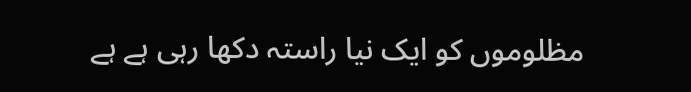مظلوموں کو ایک نیا راستہ دکھا رہی ہے ہے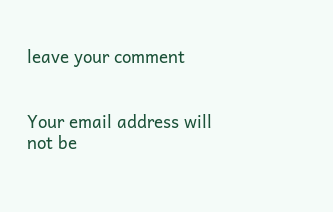leave your comment


Your email address will not be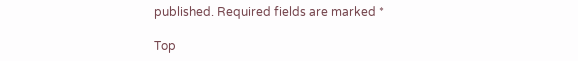published. Required fields are marked *

Top